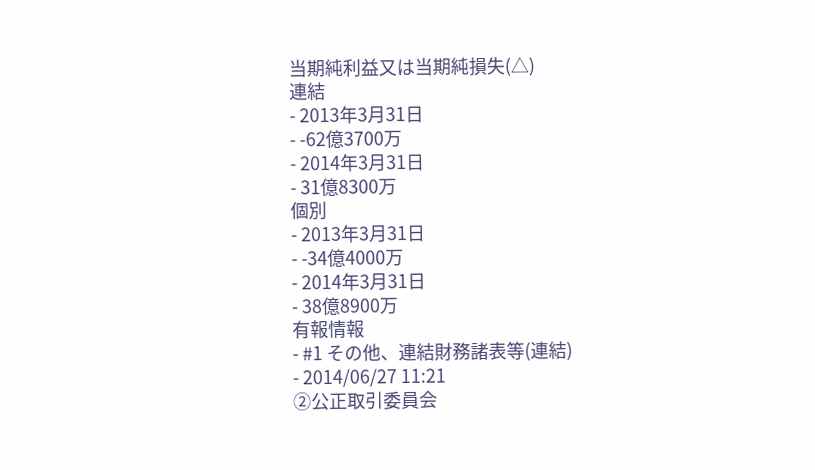当期純利益又は当期純損失(△)
連結
- 2013年3月31日
- -62億3700万
- 2014年3月31日
- 31億8300万
個別
- 2013年3月31日
- -34億4000万
- 2014年3月31日
- 38億8900万
有報情報
- #1 その他、連結財務諸表等(連結)
- 2014/06/27 11:21
②公正取引委員会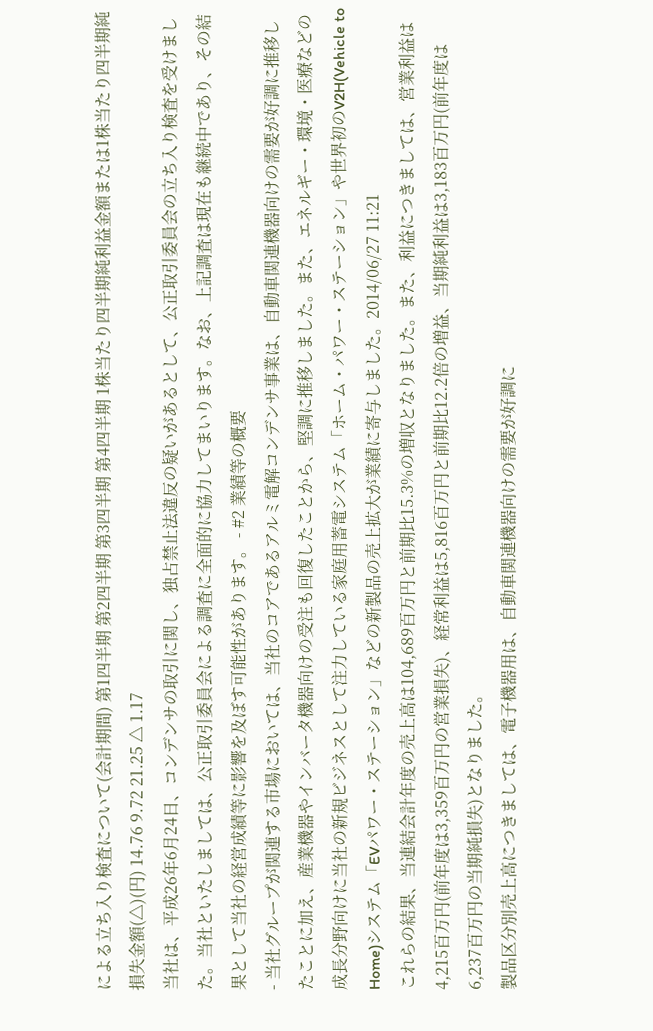による立ち入り検査について(会計期間) 第1四半期 第2四半期 第3四半期 第4四半期 1株当たり四半期純利益金額または1株当たり四半期純損失金額(△)(円) 14.76 9.72 21.25 △ 1.17
当社は、平成26年6月24日、コンデンサの取引に関し、独占禁止法違反の疑いがあるとして、公正取引委員会の立ち入り検査を受けました。当社といたしましては、公正取引委員会による調査に全面的に協力してまいります。なお、上記調査は現在も継続中であり、その結果として当社の経営成績等に影響を及ぼす可能性があります。 - #2 業績等の概要
- 当社グループが関連する市場においては、当社のコアであるアルミ電解コンデンサ事業は、自動車関連機器向けの需要が好調に推移したことに加え、産業機器やインバータ機器向けの受注も回復したことから、堅調に推移しました。また、エネルギー・環境・医療などの成長分野向けに当社の新規ビジネスとして注力している家庭用蓄電システム「ホーム・パワー・ステーション」や世界初のV2H(Vehicle to Home)システム「EVパワー・ステーション」などの新製品の売上拡大が業績に寄与しました。2014/06/27 11:21
これらの結果、当連結会計年度の売上高は104,689百万円と前期比15.3%の増収となりました。また、利益につきましては、営業利益は4,215百万円(前年度は3,359百万円の営業損失)、経常利益は5,816百万円と前期比12.2倍の増益、当期純利益は3,183百万円(前年度は6,237百万円の当期純損失)となりました。
製品区分別売上高につきましては、電子機器用は、自動車関連機器向けの需要が好調に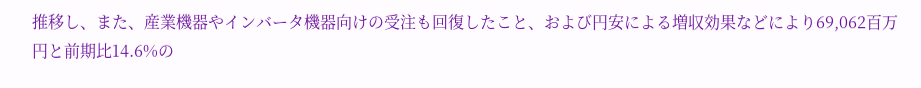推移し、また、産業機器やインバータ機器向けの受注も回復したこと、および円安による増収効果などにより69,062百万円と前期比14.6%の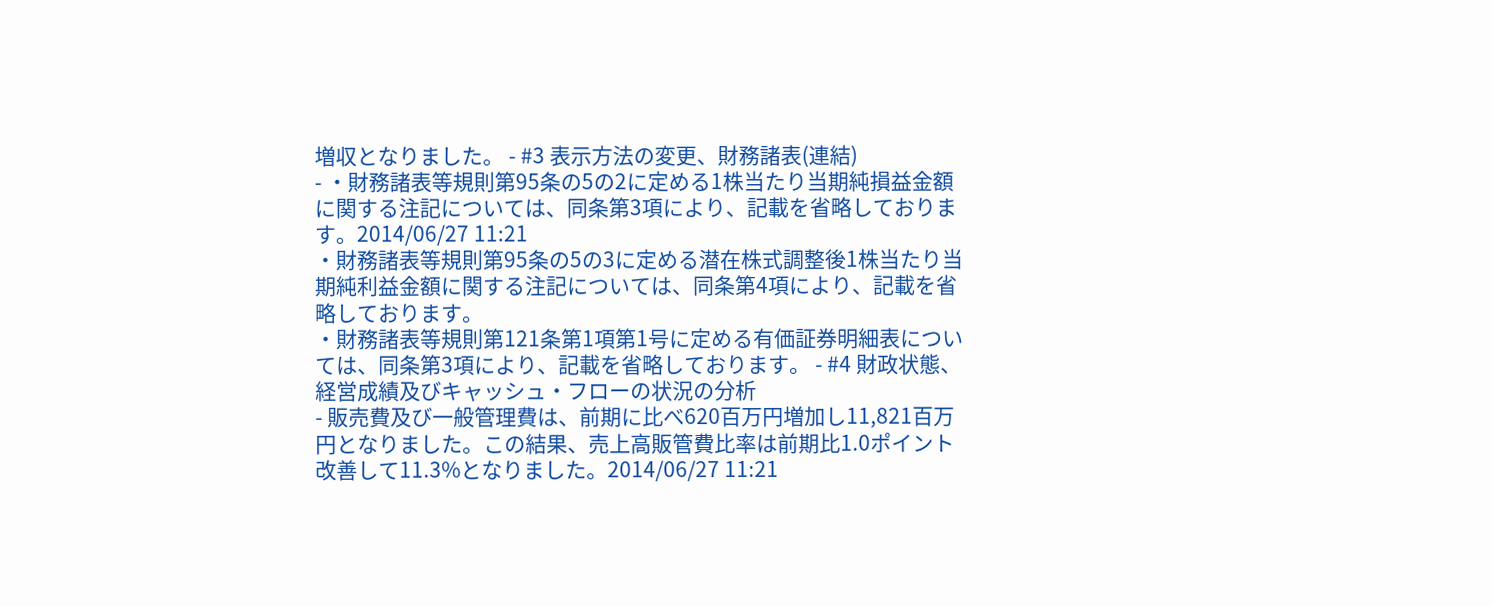増収となりました。 - #3 表示方法の変更、財務諸表(連結)
- ・財務諸表等規則第95条の5の2に定める1株当たり当期純損益金額に関する注記については、同条第3項により、記載を省略しております。2014/06/27 11:21
・財務諸表等規則第95条の5の3に定める潜在株式調整後1株当たり当期純利益金額に関する注記については、同条第4項により、記載を省略しております。
・財務諸表等規則第121条第1項第1号に定める有価証券明細表については、同条第3項により、記載を省略しております。 - #4 財政状態、経営成績及びキャッシュ・フローの状況の分析
- 販売費及び一般管理費は、前期に比べ620百万円増加し11,821百万円となりました。この結果、売上高販管費比率は前期比1.0ポイント改善して11.3%となりました。2014/06/27 11:21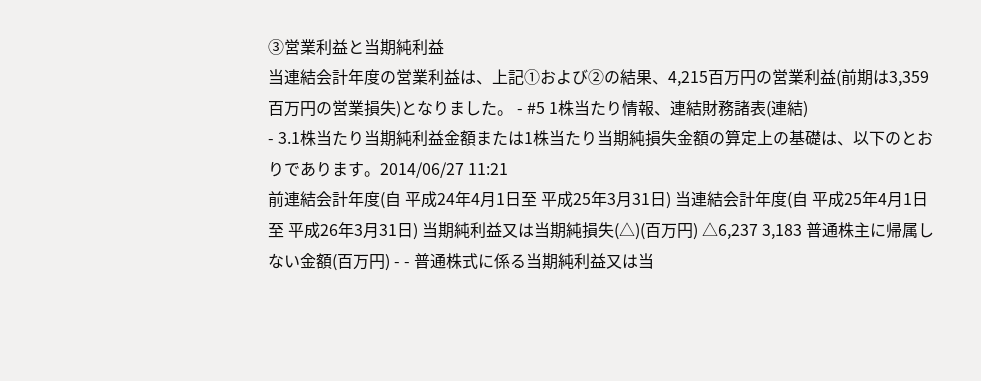③営業利益と当期純利益
当連結会計年度の営業利益は、上記①および②の結果、4,215百万円の営業利益(前期は3,359百万円の営業損失)となりました。 - #5 1株当たり情報、連結財務諸表(連結)
- 3.1株当たり当期純利益金額または1株当たり当期純損失金額の算定上の基礎は、以下のとおりであります。2014/06/27 11:21
前連結会計年度(自 平成24年4月1日至 平成25年3月31日) 当連結会計年度(自 平成25年4月1日至 平成26年3月31日) 当期純利益又は当期純損失(△)(百万円) △6,237 3,183 普通株主に帰属しない金額(百万円) - - 普通株式に係る当期純利益又は当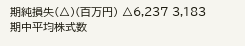期純損失(△)(百万円) △6,237 3,183 期中平均株式数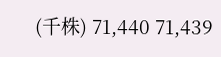(千株) 71,440 71,439